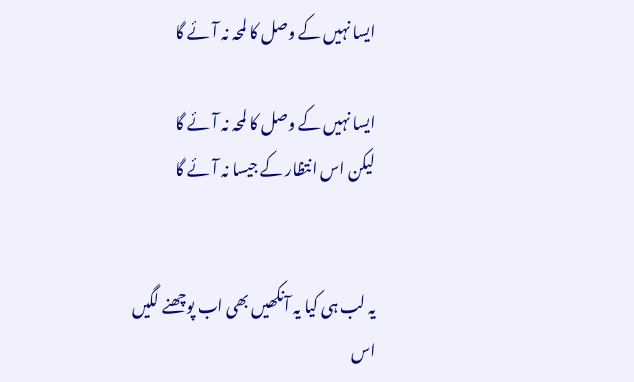ایسا نہیں کے وصل کا لمحہ نہ آئے گا

ایسا نہیں کے وصل کا لمحہ نہ آئے گا
لیکن اس انتظار کے جیسا نہ آئے گا


یہ لب ہی کیا یہ آنکھیں بھی اب پوچھنے لگیں
اس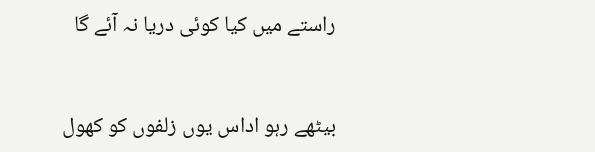راستے میں کیا کوئی دریا نہ آئے گا


بیٹھے رہو اداس یوں زلفوں کو کھول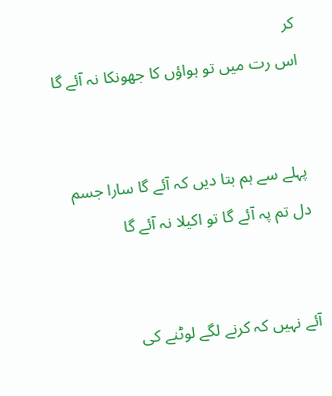کر
اس رت میں تو ہواؤں کا جھونکا نہ آئے گا


پہلے سے ہم بتا دیں کہ آئے گا سارا جسم
دل تم پہ آئے گا تو اکیلا نہ آئے گا


آئے نہیں کہ کرنے لگے لوٹنے کی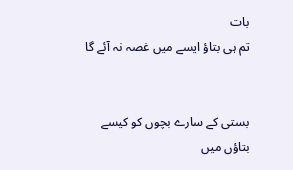بات
تم ہی بتاؤ ایسے میں غصہ نہ آئے گا


بستی کے سارے بچوں کو کیسے بتاؤں میں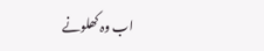اب وہ کھلونے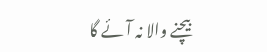بیچنے والا نہ آئے گا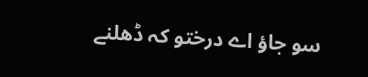سو جاؤ اے درختو کہ ڈھلنے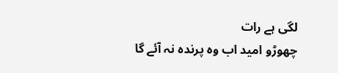لگی ہے رات
چھوڑو امید اب وہ پرندہ نہ آئے گا